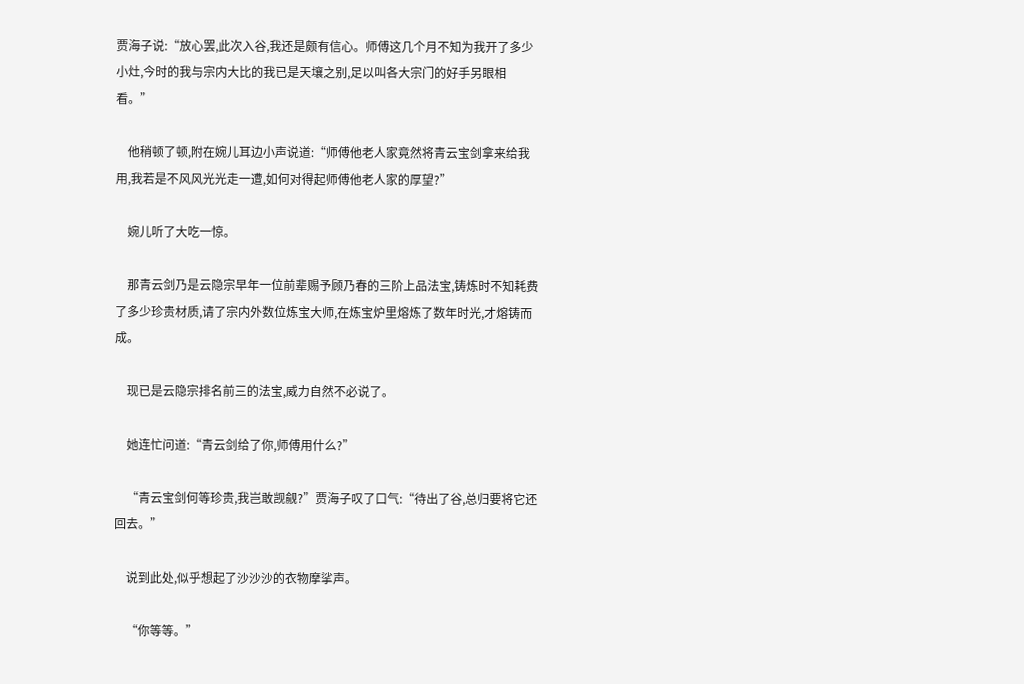贾海子说:“放心罢,此次入谷,我还是颇有信心。师傅这几个月不知为我开了多少小灶,今时的我与宗内大比的我已是天壤之别,足以叫各大宗门的好手另眼相看。”

    他稍顿了顿,附在婉儿耳边小声说道:“师傅他老人家竟然将青云宝剑拿来给我用,我若是不风风光光走一遭,如何对得起师傅他老人家的厚望?”

    婉儿听了大吃一惊。

    那青云剑乃是云隐宗早年一位前辈赐予顾乃春的三阶上品法宝,铸炼时不知耗费了多少珍贵材质,请了宗内外数位炼宝大师,在炼宝炉里熔炼了数年时光,才熔铸而成。

    现已是云隐宗排名前三的法宝,威力自然不必说了。

    她连忙问道:“青云剑给了你,师傅用什么?”

    “青云宝剑何等珍贵,我岂敢觊觎?”贾海子叹了口气:“待出了谷,总归要将它还回去。”

    说到此处,似乎想起了沙沙沙的衣物摩挲声。

    “你等等。”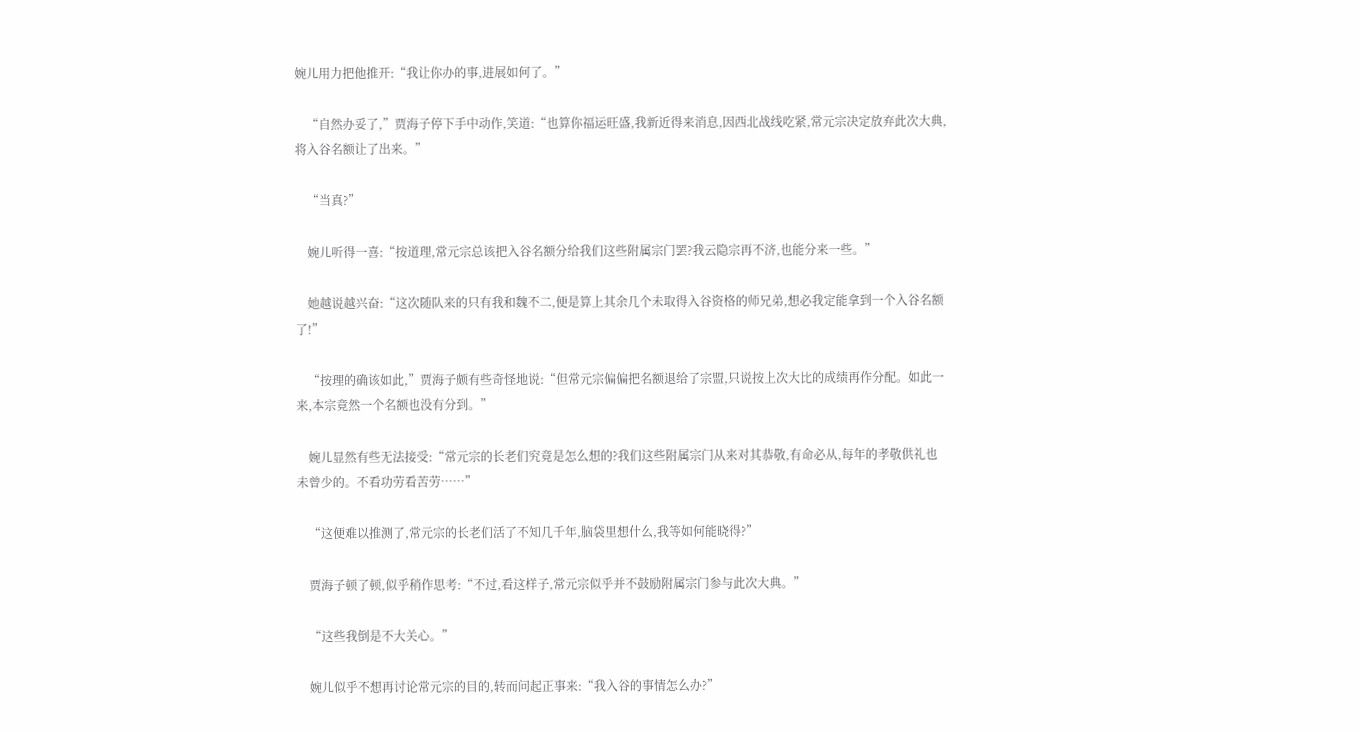婉儿用力把他推开:“我让你办的事,进展如何了。”

    “自然办妥了,”贾海子停下手中动作,笑道:“也算你福运旺盛,我新近得来消息,因西北战线吃紧,常元宗决定放弃此次大典,将入谷名额让了出来。”

    “当真?”

    婉儿听得一喜:“按道理,常元宗总该把入谷名额分给我们这些附属宗门罢?我云隐宗再不济,也能分来一些。”

    她越说越兴奋:“这次随队来的只有我和魏不二,便是算上其余几个未取得入谷资格的师兄弟,想必我定能拿到一个入谷名额了!”

    “按理的确该如此,”贾海子颇有些奇怪地说:“但常元宗偏偏把名额退给了宗盟,只说按上次大比的成绩再作分配。如此一来,本宗竟然一个名额也没有分到。”

    婉儿显然有些无法接受:“常元宗的长老们究竟是怎么想的?我们这些附属宗门从来对其恭敬,有命必从,每年的孝敬供礼也未曾少的。不看功劳看苦劳……”

    “这便难以推测了,常元宗的长老们活了不知几千年,脑袋里想什么,我等如何能晓得?”

    贾海子顿了顿,似乎稍作思考:“不过,看这样子,常元宗似乎并不鼓励附属宗门参与此次大典。”

    “这些我倒是不大关心。”

    婉儿似乎不想再讨论常元宗的目的,转而问起正事来:“我入谷的事情怎么办?”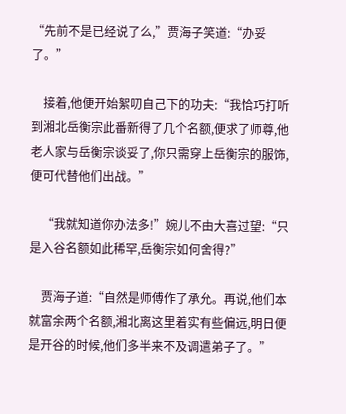“先前不是已经说了么,”贾海子笑道:“办妥了。”

    接着,他便开始絮叨自己下的功夫:“我恰巧打听到湘北岳衡宗此番新得了几个名额,便求了师尊,他老人家与岳衡宗谈妥了,你只需穿上岳衡宗的服饰,便可代替他们出战。”

    “我就知道你办法多!”婉儿不由大喜过望:“只是入谷名额如此稀罕,岳衡宗如何舍得?”

    贾海子道:“自然是师傅作了承允。再说,他们本就富余两个名额,湘北离这里着实有些偏远,明日便是开谷的时候,他们多半来不及调遣弟子了。”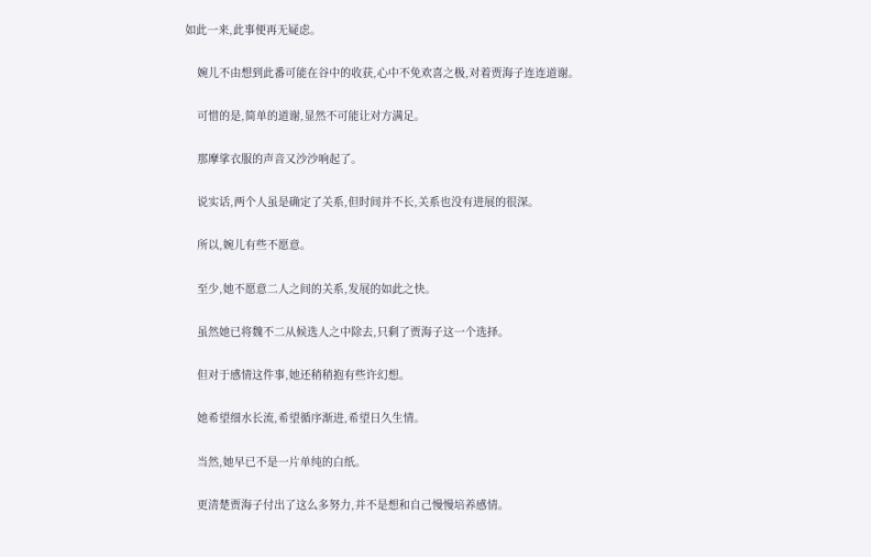如此一来,此事便再无疑虑。

    婉儿不由想到此番可能在谷中的收获,心中不免欢喜之极,对着贾海子连连道谢。

    可惜的是,简单的道谢,显然不可能让对方满足。

    那摩挲衣服的声音又沙沙响起了。

    说实话,两个人虽是确定了关系,但时间并不长,关系也没有进展的很深。

    所以,婉儿有些不愿意。

    至少,她不愿意二人之间的关系,发展的如此之快。

    虽然她已将魏不二从候选人之中除去,只剩了贾海子这一个选择。

    但对于感情这件事,她还稍稍抱有些许幻想。

    她希望细水长流,希望循序渐进,希望日久生情。

    当然,她早已不是一片单纯的白纸。

    更清楚贾海子付出了这么多努力,并不是想和自己慢慢培养感情。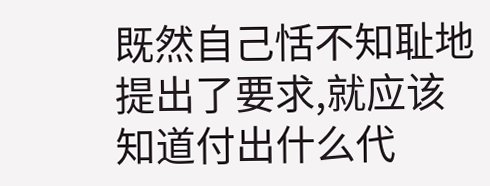既然自己恬不知耻地提出了要求,就应该知道付出什么代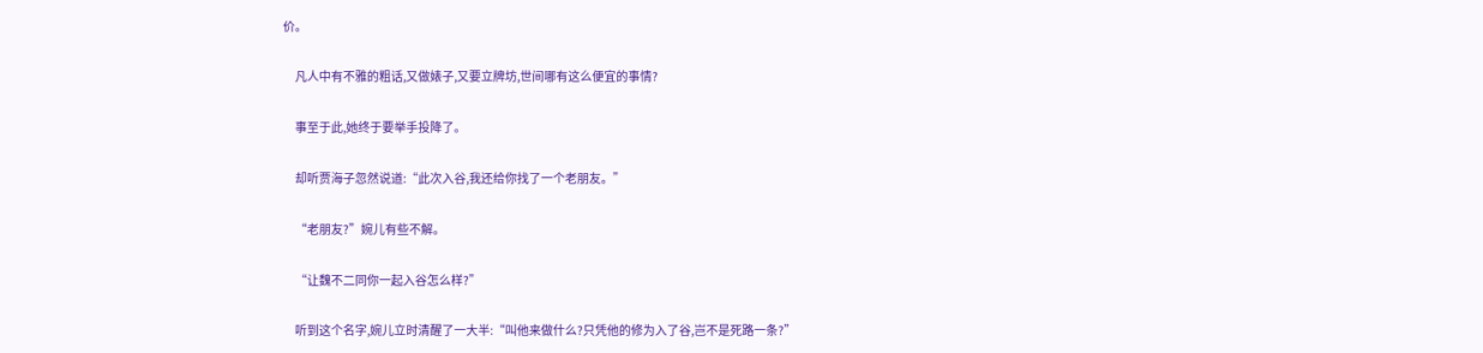价。

    凡人中有不雅的粗话,又做婊子,又要立牌坊,世间哪有这么便宜的事情?

    事至于此,她终于要举手投降了。

    却听贾海子忽然说道:“此次入谷,我还给你找了一个老朋友。”

    “老朋友?”婉儿有些不解。

    “让魏不二同你一起入谷怎么样?”

    听到这个名字,婉儿立时清醒了一大半:“叫他来做什么?只凭他的修为入了谷,岂不是死路一条?”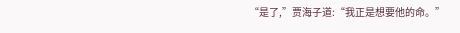“是了,”贾海子道:“我正是想要他的命。”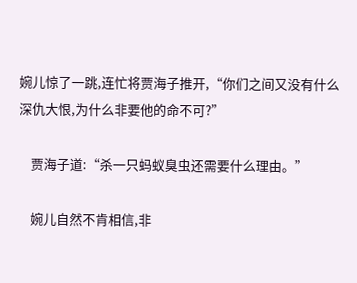婉儿惊了一跳,连忙将贾海子推开,“你们之间又没有什么深仇大恨,为什么非要他的命不可?”

    贾海子道:“杀一只蚂蚁臭虫还需要什么理由。”

    婉儿自然不肯相信,非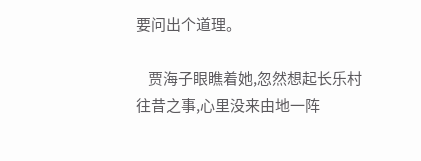要问出个道理。

    贾海子眼瞧着她,忽然想起长乐村往昔之事,心里没来由地一阵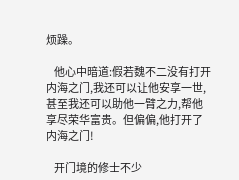烦躁。

    他心中暗道:假若魏不二没有打开内海之门,我还可以让他安享一世,甚至我还可以助他一臂之力,帮他享尽荣华富贵。但偏偏,他打开了内海之门!

    开门境的修士不少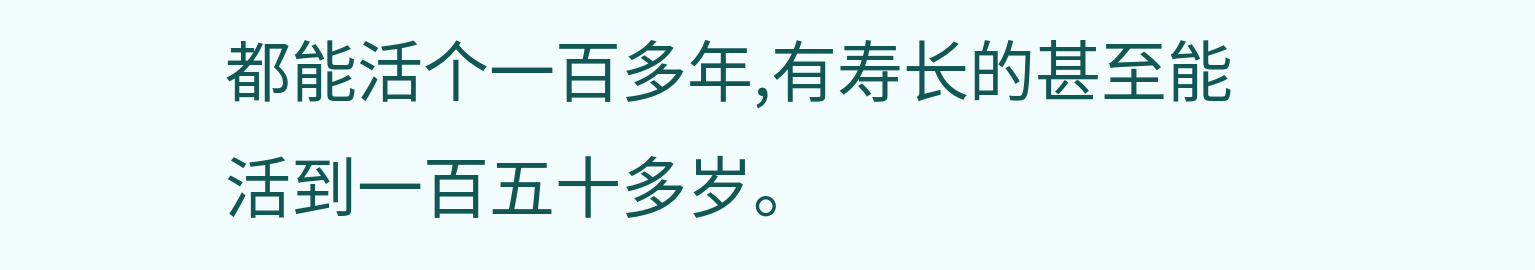都能活个一百多年,有寿长的甚至能活到一百五十多岁。